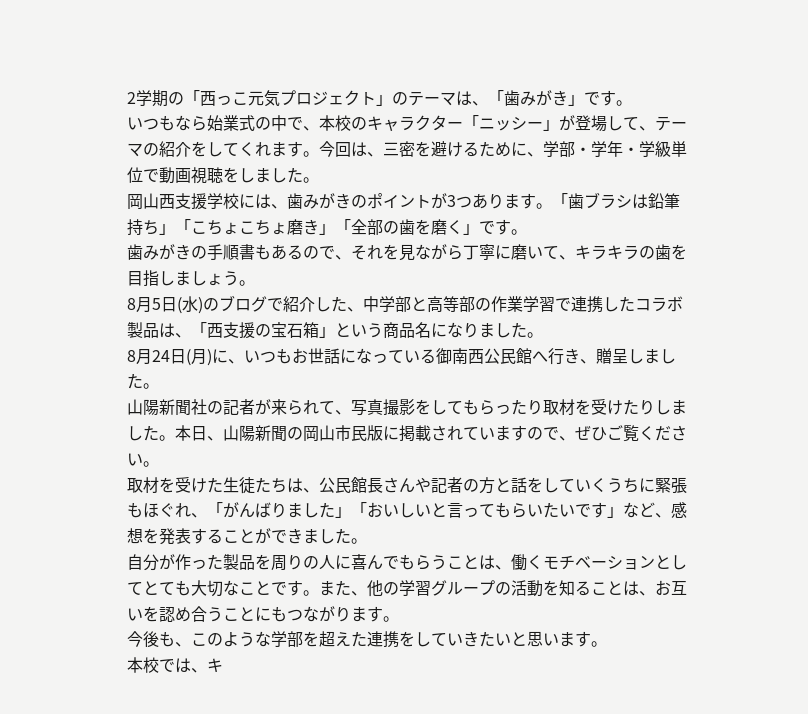2学期の「西っこ元気プロジェクト」のテーマは、「歯みがき」です。
いつもなら始業式の中で、本校のキャラクター「ニッシー」が登場して、テーマの紹介をしてくれます。今回は、三密を避けるために、学部・学年・学級単位で動画視聴をしました。
岡山西支援学校には、歯みがきのポイントが3つあります。「歯ブラシは鉛筆持ち」「こちょこちょ磨き」「全部の歯を磨く」です。
歯みがきの手順書もあるので、それを見ながら丁寧に磨いて、キラキラの歯を目指しましょう。
8月5日(水)のブログで紹介した、中学部と高等部の作業学習で連携したコラボ製品は、「西支援の宝石箱」という商品名になりました。
8月24日(月)に、いつもお世話になっている御南西公民館へ行き、贈呈しました。
山陽新聞社の記者が来られて、写真撮影をしてもらったり取材を受けたりしました。本日、山陽新聞の岡山市民版に掲載されていますので、ぜひご覧ください。
取材を受けた生徒たちは、公民館長さんや記者の方と話をしていくうちに緊張もほぐれ、「がんばりました」「おいしいと言ってもらいたいです」など、感想を発表することができました。
自分が作った製品を周りの人に喜んでもらうことは、働くモチベーションとしてとても大切なことです。また、他の学習グループの活動を知ることは、お互いを認め合うことにもつながります。
今後も、このような学部を超えた連携をしていきたいと思います。
本校では、キ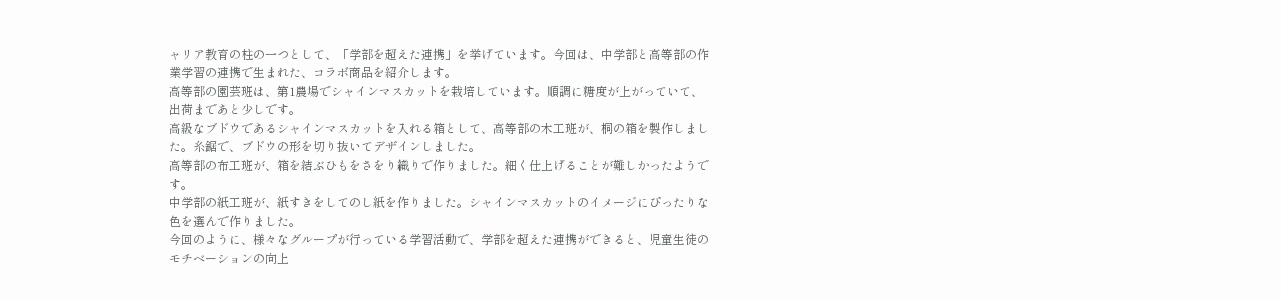ャリア教育の柱の一つとして、「学部を超えた連携」を挙げています。今回は、中学部と高等部の作業学習の連携で生まれた、コラボ商品を紹介します。
高等部の園芸班は、第1農場でシャインマスカットを栽培しています。順調に糖度が上がっていて、出荷まであと少しです。
高級なブドウであるシャインマスカットを入れる箱として、高等部の木工班が、桐の箱を製作しました。糸鋸で、ブドウの形を切り抜いてデザインしました。
高等部の布工班が、箱を結ぶひもをさをり織りで作りました。細く仕上げることが難しかったようです。
中学部の紙工班が、紙すきをしてのし紙を作りました。シャインマスカットのイメージにぴったりな色を選んで作りました。
今回のように、様々なグループが行っている学習活動で、学部を超えた連携ができると、児童生徒のモチベーションの向上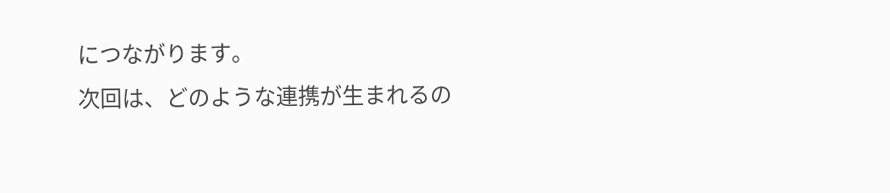につながります。
次回は、どのような連携が生まれるの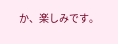か、楽しみです。